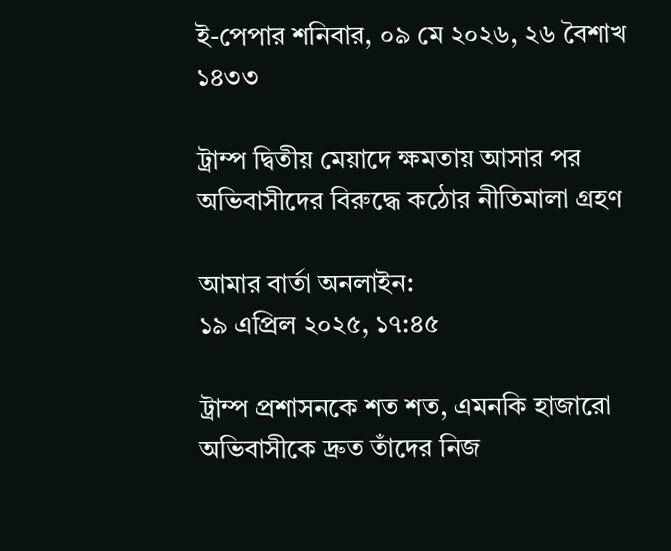ই-পেপার শনিবার, ০৯ মে ২০২৬, ২৬ বৈশাখ ১৪৩৩

ট্রাম্প দ্বিতীয় মেয়াদে ক্ষমতায় আসার পর অভিবাসীদের বিরুদ্ধে কঠোর নীতিমালা গ্রহণ

আমার বার্তা অনলাইন:
১৯ এপ্রিল ২০২৫, ১৭:৪৫

ট্রাম্প প্রশাসনকে শত শত, এমনকি হাজারো অভিবাসীকে দ্রুত তাঁদের নিজ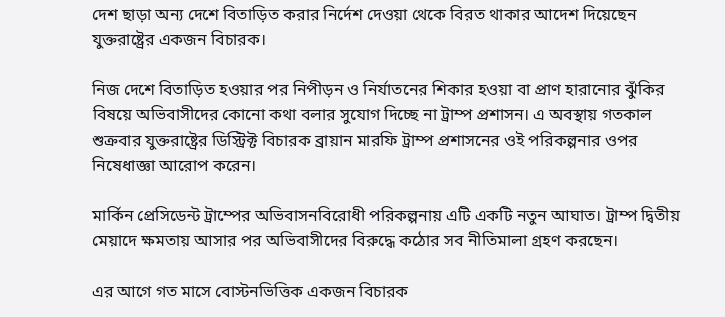দেশ ছাড়া অন্য দেশে বিতাড়িত করার নির্দেশ দেওয়া থেকে বিরত থাকার আদেশ দিয়েছেন যুক্তরাষ্ট্রের একজন বিচারক।

নিজ দেশে বিতাড়িত হওয়ার পর নিপীড়ন ও নির্যাতনের শিকার হওয়া বা প্রাণ হারানোর ঝুঁকির বিষয়ে অভিবাসীদের কোনো কথা বলার সুযোগ দিচ্ছে না ট্রাম্প প্রশাসন। এ অবস্থায় গতকাল শুক্রবার যুক্তরাষ্ট্রের ডিস্ট্রিক্ট বিচারক ব্রায়ান মারফি ট্রাম্প প্রশাসনের ওই পরিকল্পনার ওপর নিষেধাজ্ঞা আরোপ করেন।

মার্কিন প্রেসিডেন্ট ট্রাম্পের অভিবাসনবিরোধী পরিকল্পনায় এটি একটি নতুন আঘাত। ট্রাম্প দ্বিতীয় মেয়াদে ক্ষমতায় আসার পর অভিবাসীদের বিরুদ্ধে কঠোর সব নীতিমালা গ্রহণ করছেন।

এর আগে গত মাসে বোস্টনভিত্তিক একজন বিচারক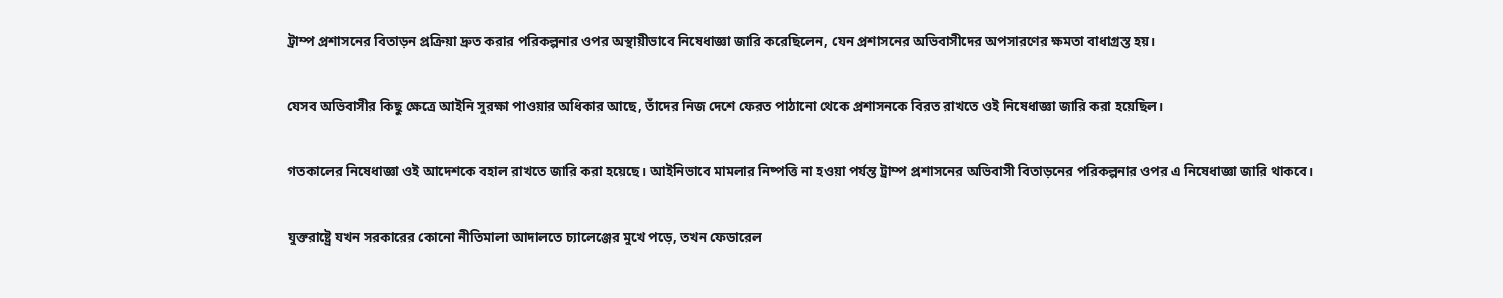ট্রাম্প প্রশাসনের বিতাড়ন প্রক্রিয়া দ্রুত করার পরিকল্পনার ওপর অস্থায়ীভাবে নিষেধাজ্ঞা জারি করেছিলেন, যেন প্রশাসনের অভিবাসীদের অপসারণের ক্ষমতা বাধাগ্রস্ত হয়।

যেসব অভিবাসীর কিছু ক্ষেত্রে আইনি সুরক্ষা পাওয়ার অধিকার আছে, তাঁদের নিজ দেশে ফেরত পাঠানো থেকে প্রশাসনকে বিরত রাখতে ওই নিষেধাজ্ঞা জারি করা হয়েছিল।

গতকালের নিষেধাজ্ঞা ওই আদেশকে বহাল রাখতে জারি করা হয়েছে। আইনিভাবে মামলার নিষ্পত্তি না হওয়া পর্যন্ত ট্রাম্প প্রশাসনের অভিবাসী বিতাড়নের পরিকল্পনার ওপর এ নিষেধাজ্ঞা জারি থাকবে।

যুক্তরাষ্ট্রে যখন সরকারের কোনো নীতিমালা আদালতে চ্যালেঞ্জের মুখে পড়ে, তখন ফেডারেল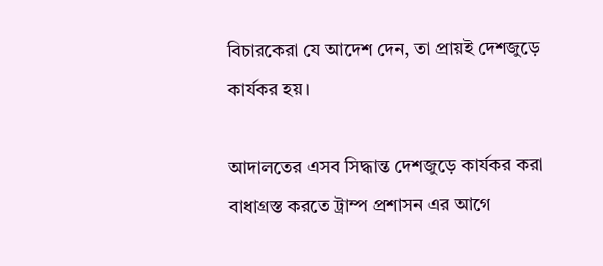বিচারকেরা যে আদেশ দেন, তা প্রায়ই দেশজুড়ে কার্যকর হয়।

আদালতের এসব সিদ্ধান্ত দেশজুড়ে কার্যকর করা বাধাগ্রস্ত করতে ট্রাম্প প্রশাসন এর আগে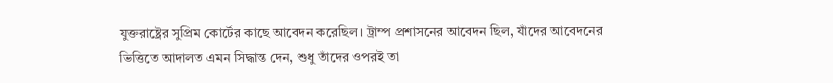যুক্তরাষ্ট্রের সুপ্রিম কোর্টের কাছে আবেদন করেছিল। ট্রাম্প প্রশাসনের আবেদন ছিল, যাঁদের আবেদনের ভিত্তিতে আদালত এমন সিদ্ধান্ত দেন, শুধু তাঁদের ওপরই তা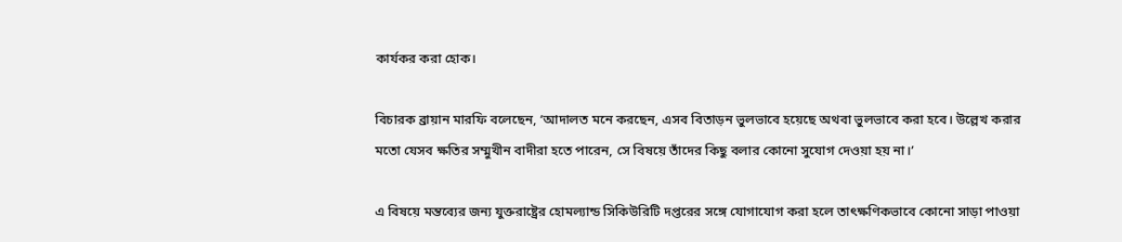কার্যকর করা হোক।

বিচারক ব্রায়ান মারফি বলেছেন, ‘আদালত মনে করছেন, এসব বিতাড়ন ভুলভাবে হয়েছে অথবা ভুলভাবে করা হবে। উল্লেখ করার মতো যেসব ক্ষতির সম্মুখীন বাদীরা হতে পারেন, সে বিষয়ে তাঁদের কিছু বলার কোনো সুযোগ দেওয়া হয় না।’

এ বিষয়ে মন্তব্যের জন্য যুক্তরাষ্ট্রের হোমল্যান্ড সিকিউরিটি দপ্তরের সঙ্গে যোগাযোগ করা হলে তাৎক্ষণিকভাবে কোনো সাড়া পাওয়া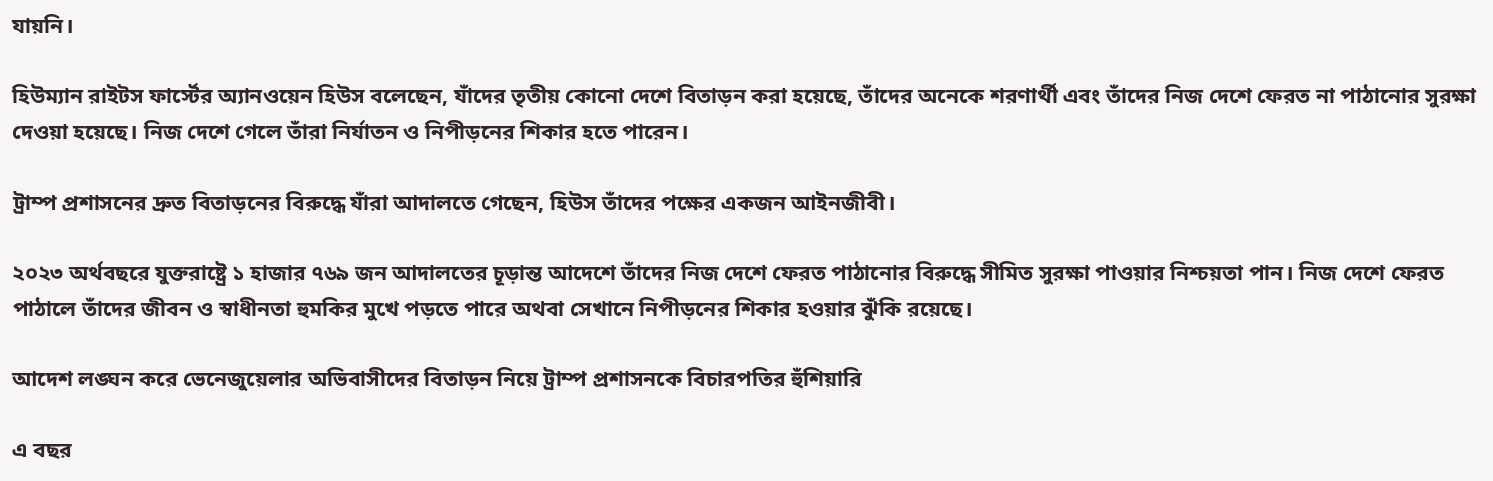যায়নি।

হিউম্যান রাইটস ফার্স্টের অ্যানওয়েন হিউস বলেছেন, যাঁদের তৃতীয় কোনো দেশে বিতাড়ন করা হয়েছে, তাঁদের অনেকে শরণার্থী এবং তাঁদের নিজ দেশে ফেরত না পাঠানোর সুরক্ষা দেওয়া হয়েছে। নিজ দেশে গেলে তাঁরা নির্যাতন ও নিপীড়নের শিকার হতে পারেন।

ট্রাম্প প্রশাসনের দ্রুত বিতাড়নের বিরুদ্ধে যাঁরা আদালতে গেছেন, হিউস তাঁদের পক্ষের একজন আইনজীবী।

২০২৩ অর্থবছরে যুক্তরাষ্ট্রে ১ হাজার ৭৬৯ জন আদালতের চূড়ান্ত আদেশে তাঁদের নিজ দেশে ফেরত পাঠানোর বিরুদ্ধে সীমিত সুরক্ষা পাওয়ার নিশ্চয়তা পান। নিজ দেশে ফেরত পাঠালে তাঁদের জীবন ও স্বাধীনতা হুমকির মুখে পড়তে পারে অথবা সেখানে নিপীড়নের শিকার হওয়ার ঝুঁকি রয়েছে।

আদেশ লঙ্ঘন করে ভেনেজুয়েলার অভিবাসীদের বিতাড়ন নিয়ে ট্রাম্প প্রশাসনকে বিচারপতির হুঁশিয়ারি

এ বছর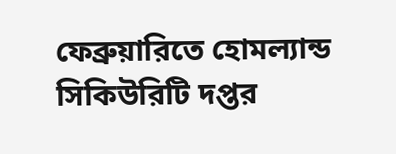ফেব্রুয়ারিতে হোমল্যান্ড সিকিউরিটি দপ্তর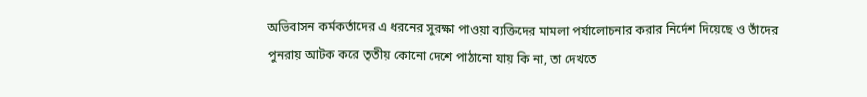অভিবাসন কর্মকর্তাদের এ ধরনের সুরক্ষা পাওয়া ব্যক্তিদের মামলা পর্যালোচনার করার নির্দেশ দিয়েছে ও তাঁদের পুনরায় আটক করে তৃতীয় কোনো দেশে পাঠানো যায় কি না, তা দেখতে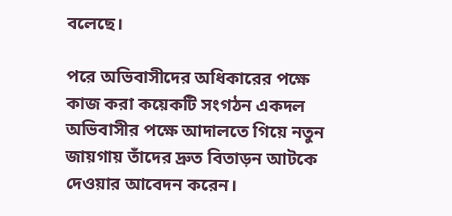বলেছে।

পরে অভিবাসীদের অধিকারের পক্ষে কাজ করা কয়েকটি সংগঠন একদল অভিবাসীর পক্ষে আদালতে গিয়ে নতুন জায়গায় তাঁদের দ্রুত বিতাড়ন আটকে দেওয়ার আবেদন করেন।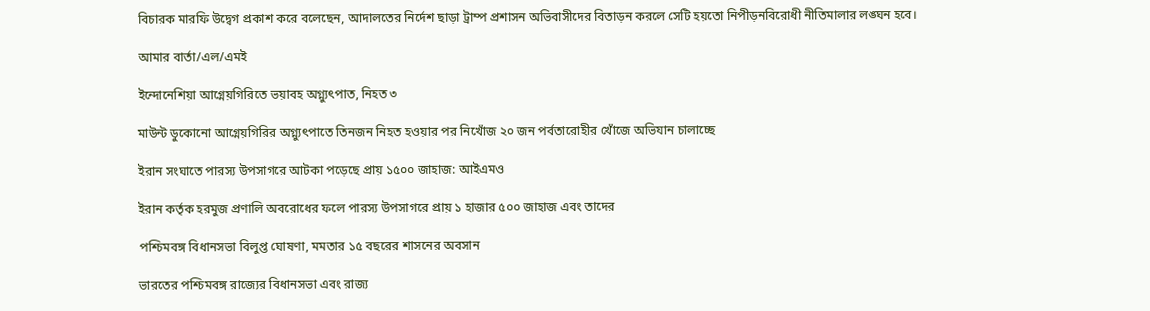বিচারক মারফি উদ্বেগ প্রকাশ করে বলেছেন, আদালতের নির্দেশ ছাড়া ট্রাম্প প্রশাসন অভিবাসীদের বিতাড়ন করলে সেটি হয়তো নিপীড়নবিরোধী নীতিমালার লঙ্ঘন হবে।

আমার বার্তা/এল/এমই

ইন্দোনেশিয়া আগ্নেয়গিরিতে ভয়াবহ অগ্ন্যুৎপাত, নিহত ৩

মাউন্ট ডুকোনো আগ্নেয়গিরির অগ্ন্যুৎপাতে তিনজন নিহত হওয়ার পর নিখোঁজ ২০ জন পর্বতারোহীর খোঁজে অভিযান চালাচ্ছে

ইরান সংঘাতে পারস্য উপসাগরে আটকা পড়েছে প্রায় ১৫০০ জাহাজ: আইএমও

ইরান কর্তৃক হরমুজ প্রণালি অবরোধের ফলে পারস্য উপসাগরে প্রায় ১ হাজার ৫০০ জাহাজ এবং তাদের

পশ্চিমবঙ্গ বিধানসভা বিলুপ্ত ঘোষণা, মমতার ১৫ বছরের শাসনের অবসান

ভারতের পশ্চিমবঙ্গ রাজ্যের বিধানসভা এবং রাজ্য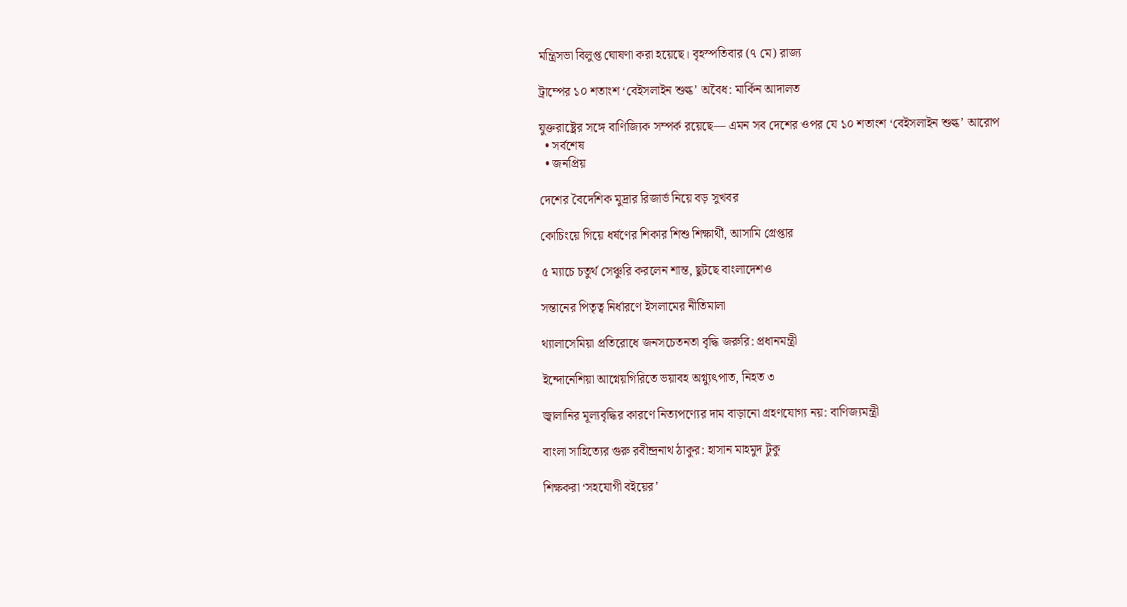মন্ত্রিসভা বিলুপ্ত ঘোষণা করা হয়েছে। বৃহস্পতিবার (৭ মে) রাজ্য

ট্রাম্পের ১০ শতাংশ ‘বেইসলাইন শুল্ক’ অবৈধ: মার্কিন আদালত

যুক্তরাষ্ট্রের সঙ্গে বাণিজ্যিক সম্পর্ক রয়েছে— এমন সব দেশের ওপর যে ১০ শতাংশ ‘বেইসলাইন শুল্ক’ আরোপ
  • সর্বশেষ
  • জনপ্রিয়

দেশের বৈদেশিক মুদ্রার রিজার্ভ নিয়ে বড় সুখবর

কোচিংয়ে গিয়ে ধর্ষণের শিকার শিশু শিক্ষার্থী, আসামি গ্রেপ্তার

৫ ম্যাচে চতুর্থ সেঞ্চুরি করলেন শান্ত, ছুটছে বাংলাদেশও

সন্তানের পিতৃত্ব নির্ধারণে ইসলামের নীতিমালা

থ্যালাসেমিয়া প্রতিরোধে জনসচেতনতা বৃদ্ধি জরুরি: প্রধানমন্ত্রী

ইন্দোনেশিয়া আগ্নেয়গিরিতে ভয়াবহ অগ্ন্যুৎপাত, নিহত ৩

জ্বালানির মূল্যবৃদ্ধির কারণে নিত্যপণ্যের দাম বাড়ানো গ্রহণযোগ্য নয়: বাণিজ্যমন্ত্রী

বাংলা সাহিত্যের গুরু রবীন্দ্রনাথ ঠাকুর: হাসান মাহমুদ টুকু

শিক্ষকরা ‘সহযোগী বইয়ের’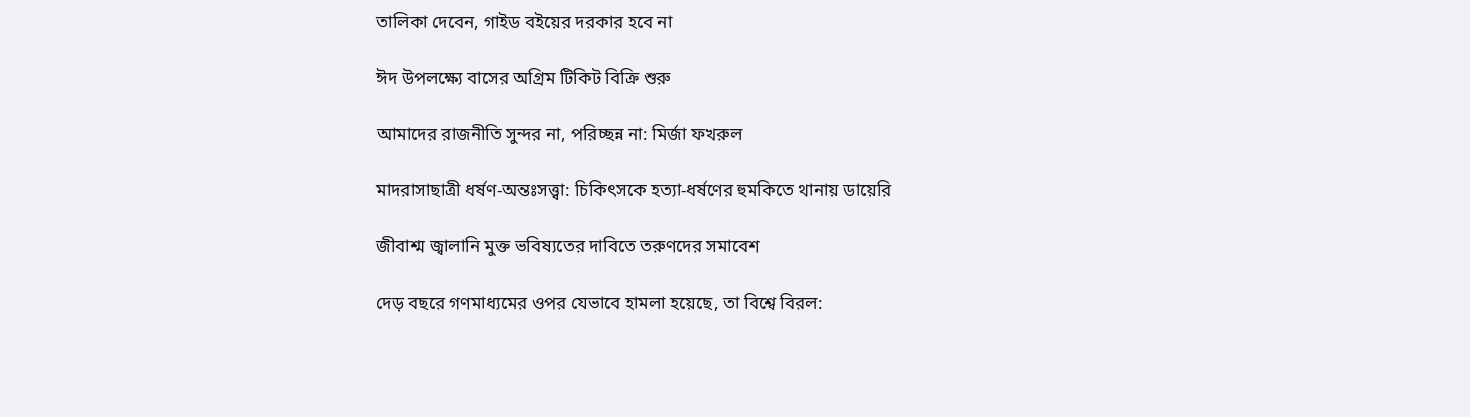তালিকা দেবেন, গাইড বইয়ের দরকার হবে না

ঈদ উপলক্ষ্যে বাসের অগ্রিম টিকিট বিক্রি শুরু

আমাদের রাজনীতি সুন্দর না, পরিচ্ছন্ন না: মির্জা ফখরুল

মাদরাসাছাত্রী ধর্ষণ-অন্তঃসত্ত্বা: চিকিৎসকে হত্যা-ধর্ষণের হুমকিতে থানায় ডায়েরি

জীবাশ্ম জ্বালানি মুক্ত ভবিষ্যতের দাবিতে তরুণদের সমাবেশ

দেড় বছরে গণমাধ্যমের ওপর যেভাবে হামলা হয়েছে, তা বিশ্বে বিরল: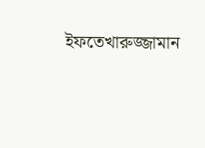ইফতেখারুজ্জামান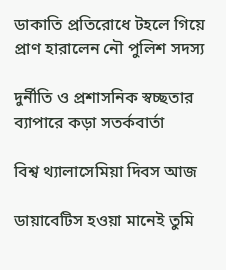ডাকাতি প্রতিরোধে টহলে গিয়ে প্রাণ হারালেন নৌ পুলিশ সদস্য

দুর্নীতি ও প্রশাসনিক স্বচ্ছতার ব্যাপারে কড়া সতর্কবার্তা

বিশ্ব থ্যালাসেমিয়া দিবস আজ

ডায়াবেটিস হওয়া মানেই তুমি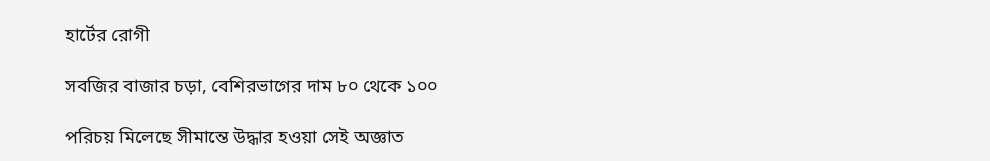হার্টের রোগী

সবজির বাজার চড়া, বেশিরভাগের দাম ৮০ থেকে ১০০

পরিচয় মিলেছে সীমান্তে উদ্ধার হওয়া সেই অজ্ঞাত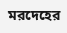মরদেহের